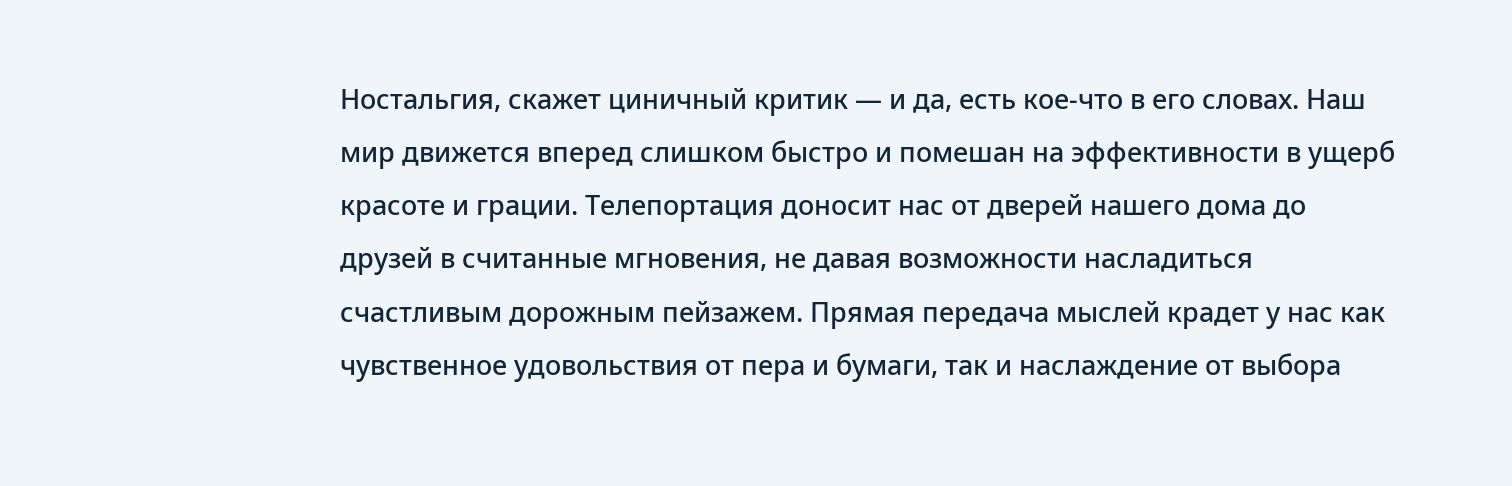Ностальгия, скажет циничный критик — и да, есть кое-что в его словах. Наш мир движется вперед слишком быстро и помешан на эффективности в ущерб красоте и грации. Телепортация доносит нас от дверей нашего дома до друзей в считанные мгновения, не давая возможности насладиться счастливым дорожным пейзажем. Прямая передача мыслей крадет у нас как чувственное удовольствия от пера и бумаги, так и наслаждение от выбора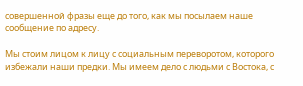совершенной фразы еще до того, как мы посылаем наше сообщение по адресу.

Мы стоим лицом к лицу с социальным переворотом, которого избежали наши предки. Мы имеем дело с людьми с Востока, с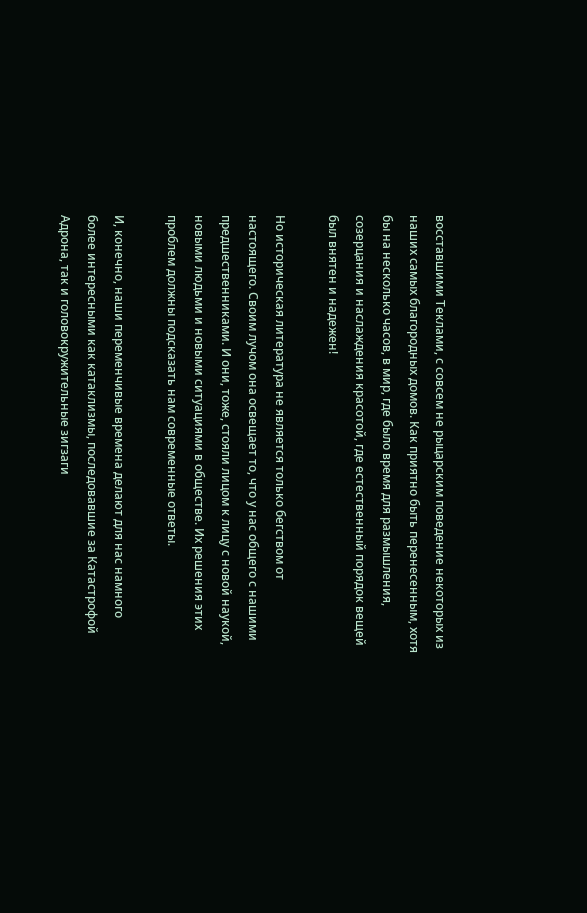восставшими Теклами, с совсем не рыцарским поведение некоторых из наших самых благородных домов. Как приятно быть перенесенным, хотя бы на несколько часов, в мир, где было время для размышления, созерцания и наслаждения красотой, где естественный порядок вещей был внятен и надежен!

Но историческая литература не является только бегством от настоящего. Своим лучом она освещает то, что у нас общего с нашими предшественниками. И они, тоже, стояли лицом к лицу с новой наукой, новыми людьми и новыми ситуациями в обществе. Их решения этих проблем должны подсказать нам современные ответы.

И, конечно, наши переменчивые времена делают для нас намного более интересными как катаклизмы, последовавшие за Катастрофой Адрона, так и головокружительные зигзаги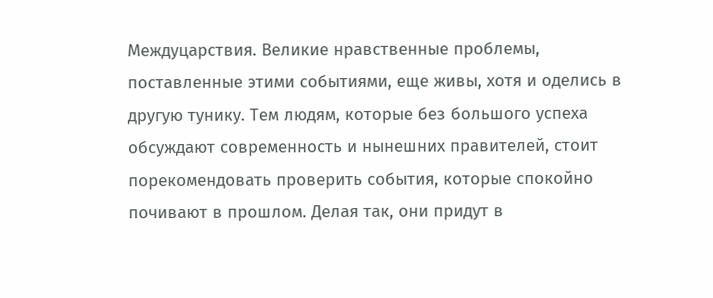Междуцарствия. Великие нравственные проблемы, поставленные этими событиями, еще живы, хотя и оделись в другую тунику. Тем людям, которые без большого успеха обсуждают современность и нынешних правителей, стоит порекомендовать проверить события, которые спокойно почивают в прошлом. Делая так, они придут в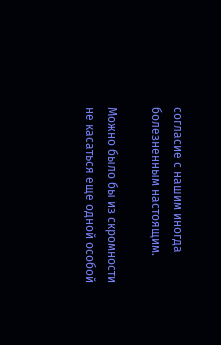согласие с нашим иногда болезненным настоящим.

Можно было бы из скромности не касаться еще одной особой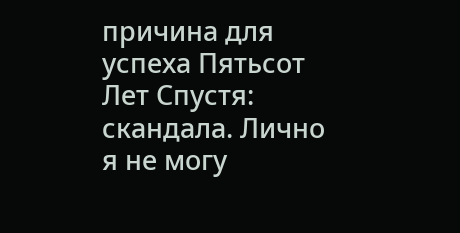причина для успеха Пятьсот Лет Спустя: скандала. Лично я не могу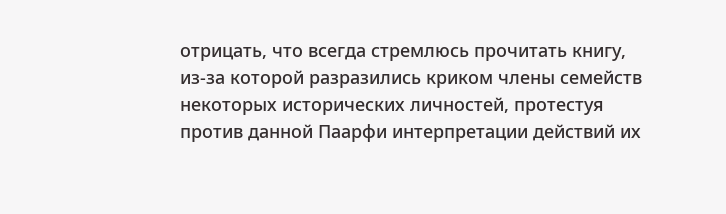отрицать, что всегда стремлюсь прочитать книгу, из-за которой разразились криком члены семейств некоторых исторических личностей, протестуя против данной Паарфи интерпретации действий их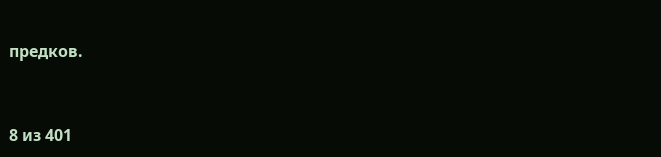предков.



8 из 401